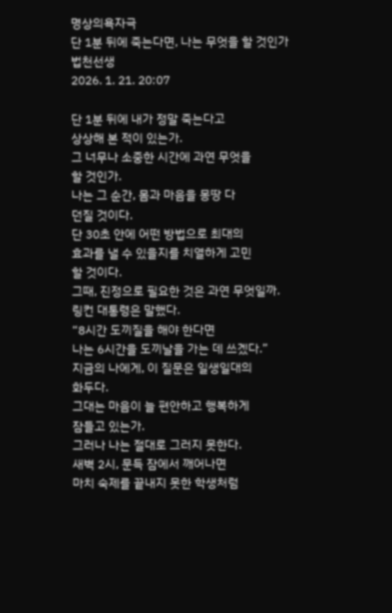명상의욕자극
단 1분 뒤에 죽는다면, 나는 무엇을 할 것인가
법천선생
2026. 1. 21. 20:07

단 1분 뒤에 내가 정말 죽는다고
상상해 본 적이 있는가.
그 너무나 소중한 시간에 과연 무엇을
할 것인가.
나는 그 순간, 몸과 마음을 몽땅 다
던질 것이다.
단 30초 안에 어떤 방법으로 최대의
효과를 낼 수 있을지를 치열하게 고민
할 것이다.
그때, 진정으로 필요한 것은 과연 무엇일까.
링컨 대통령은 말했다.
“8시간 도끼질을 해야 한다면
나는 6시간을 도끼날을 가는 데 쓰겠다.”
지금의 나에게, 이 질문은 일생일대의
화두다.
그대는 마음이 늘 편안하고 행복하게
잠들고 있는가.
그러나 나는 절대로 그러지 못한다.
새벽 2시, 문득 잠에서 깨어나면
마치 숙제를 끝내지 못한 학생처럼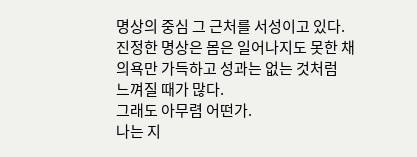명상의 중심 그 근처를 서성이고 있다.
진정한 명상은 몸은 일어나지도 못한 채
의욕만 가득하고 성과는 없는 것처럼
느껴질 때가 많다.
그래도 아무렴 어떤가.
나는 지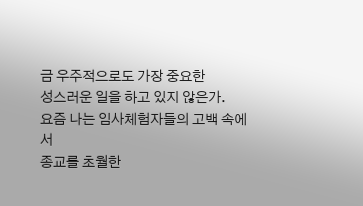금 우주적으로도 가장 중요한
성스러운 일을 하고 있지 않은가.
요즘 나는 임사체험자들의 고백 속에서
종교를 초월한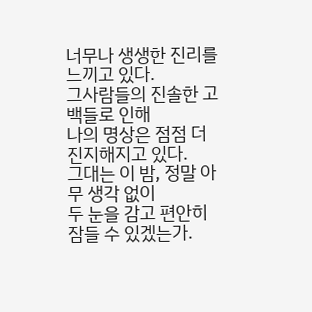너무나 생생한 진리를
느끼고 있다.
그사람들의 진솔한 고백들로 인해
나의 명상은 점점 더 진지해지고 있다.
그대는 이 밤, 정말 아무 생각 없이
두 눈을 감고 편안히 잠들 수 있겠는가.